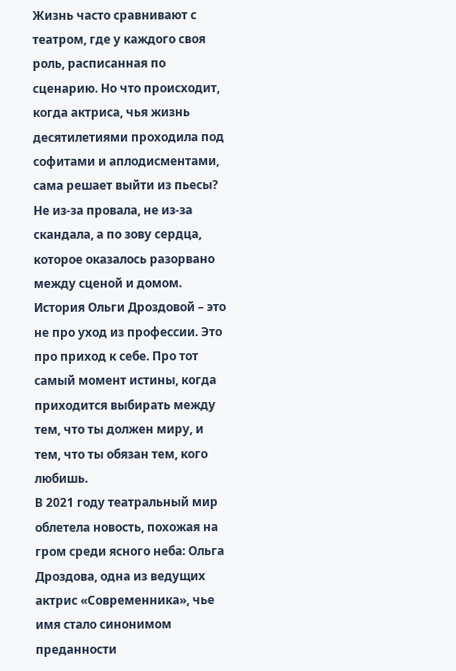Жизнь часто сравнивают с театром, где у каждого своя роль, расписанная по сценарию. Но что происходит, когда актриса, чья жизнь десятилетиями проходила под софитами и аплодисментами, сама решает выйти из пьесы? Не из-за провала, не из-за скандала, а по зову сердца, которое оказалось разорвано между сценой и домом. История Ольги Дроздовой – это не про уход из профессии. Это про приход к себе. Про тот самый момент истины, когда приходится выбирать между тем, что ты должен миру, и тем, что ты обязан тем, кого любишь.
В 2021 году театральный мир облетела новость, похожая на гром среди ясного неба: Ольга Дроздова, одна из ведущих актрис «Современника», чье имя стало синонимом преданности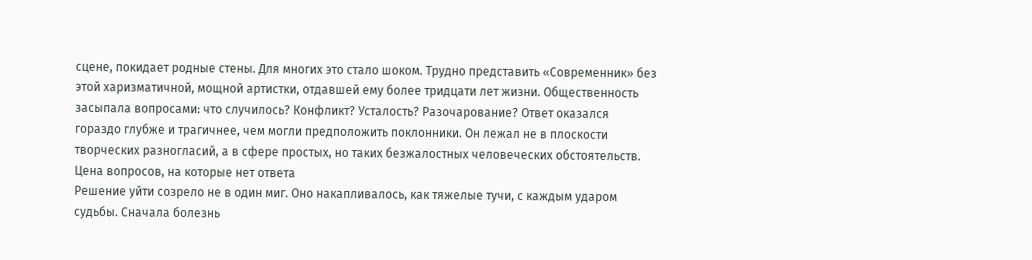сцене, покидает родные стены. Для многих это стало шоком. Трудно представить «Современник» без этой харизматичной, мощной артистки, отдавшей ему более тридцати лет жизни. Общественность засыпала вопросами: что случилось? Конфликт? Усталость? Разочарование? Ответ оказался гораздо глубже и трагичнее, чем могли предположить поклонники. Он лежал не в плоскости творческих разногласий, а в сфере простых, но таких безжалостных человеческих обстоятельств.
Цена вопросов, на которые нет ответа
Решение уйти созрело не в один миг. Оно накапливалось, как тяжелые тучи, с каждым ударом судьбы. Сначала болезнь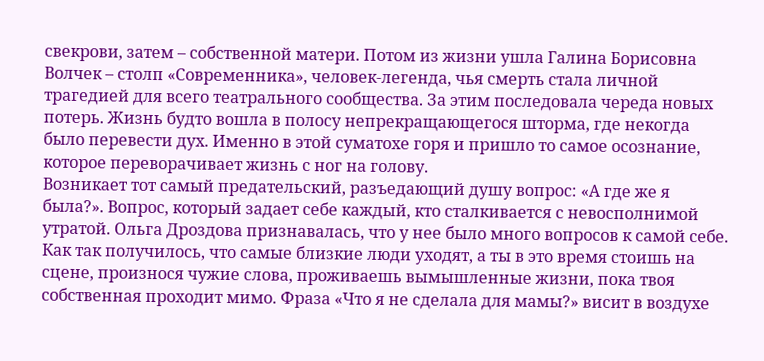свекрови, затем – собственной матери. Потом из жизни ушла Галина Борисовна Волчек – столп «Современника», человек-легенда, чья смерть стала личной трагедией для всего театрального сообщества. За этим последовала череда новых потерь. Жизнь будто вошла в полосу непрекращающегося шторма, где некогда было перевести дух. Именно в этой суматохе горя и пришло то самое осознание, которое переворачивает жизнь с ног на голову.
Возникает тот самый предательский, разъедающий душу вопрос: «А где же я была?». Вопрос, который задает себе каждый, кто сталкивается с невосполнимой утратой. Ольга Дроздова признавалась, что у нее было много вопросов к самой себе. Как так получилось, что самые близкие люди уходят, а ты в это время стоишь на сцене, произнося чужие слова, проживаешь вымышленные жизни, пока твоя собственная проходит мимо. Фраза «Что я не сделала для мамы?» висит в воздухе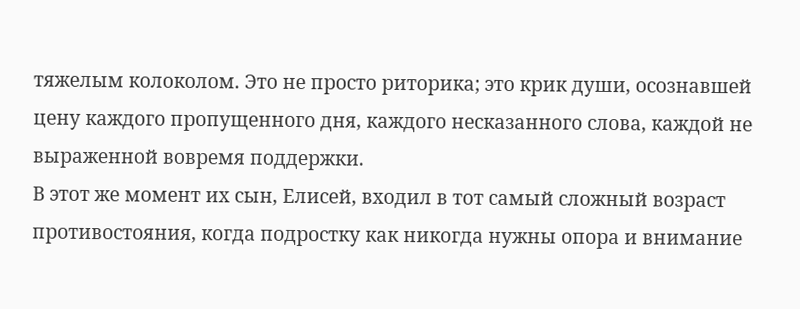тяжелым колоколом. Это не просто риторика; это крик души, осознавшей цену каждого пропущенного дня, каждого несказанного слова, каждой не выраженной вовремя поддержки.
В этот же момент их сын, Елисей, входил в тот самый сложный возраст противостояния, когда подростку как никогда нужны опора и внимание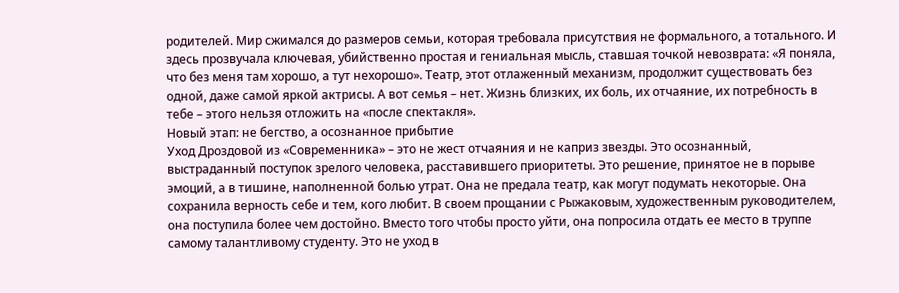родителей. Мир сжимался до размеров семьи, которая требовала присутствия не формального, а тотального. И здесь прозвучала ключевая, убийственно простая и гениальная мысль, ставшая точкой невозврата: «Я поняла, что без меня там хорошо, а тут нехорошо». Театр, этот отлаженный механизм, продолжит существовать без одной, даже самой яркой актрисы. А вот семья – нет. Жизнь близких, их боль, их отчаяние, их потребность в тебе – этого нельзя отложить на «после спектакля».
Новый этап: не бегство, а осознанное прибытие
Уход Дроздовой из «Современника» – это не жест отчаяния и не каприз звезды. Это осознанный, выстраданный поступок зрелого человека, расставившего приоритеты. Это решение, принятое не в порыве эмоций, а в тишине, наполненной болью утрат. Она не предала театр, как могут подумать некоторые. Она сохранила верность себе и тем, кого любит. В своем прощании с Рыжаковым, художественным руководителем, она поступила более чем достойно. Вместо того чтобы просто уйти, она попросила отдать ее место в труппе самому талантливому студенту. Это не уход в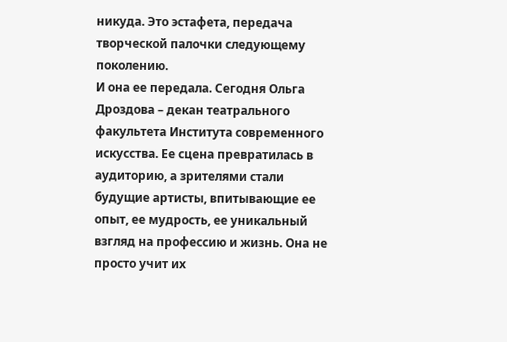никуда. Это эстафета, передача творческой палочки следующему поколению.
И она ее передала. Сегодня Ольга Дроздова – декан театрального факультета Института современного искусства. Ее сцена превратилась в аудиторию, а зрителями стали будущие артисты, впитывающие ее опыт, ее мудрость, ее уникальный взгляд на профессию и жизнь. Она не просто учит их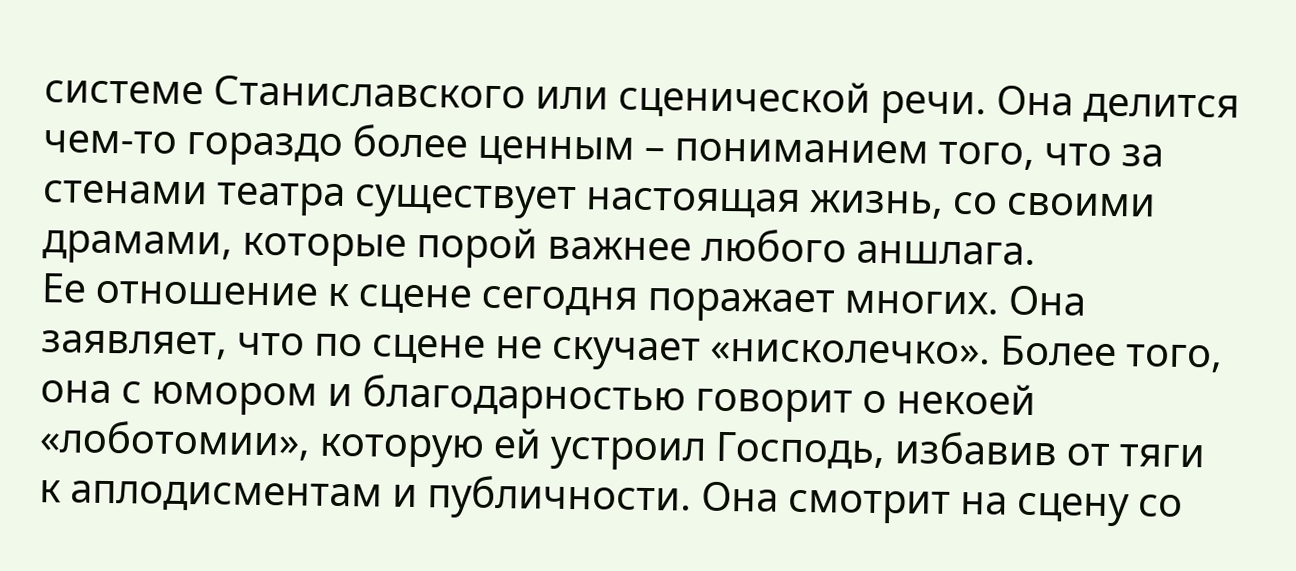системе Станиславского или сценической речи. Она делится чем-то гораздо более ценным – пониманием того, что за стенами театра существует настоящая жизнь, со своими драмами, которые порой важнее любого аншлага.
Ее отношение к сцене сегодня поражает многих. Она заявляет, что по сцене не скучает «нисколечко». Более того, она с юмором и благодарностью говорит о некоей «лоботомии», которую ей устроил Господь, избавив от тяги к аплодисментам и публичности. Она смотрит на сцену со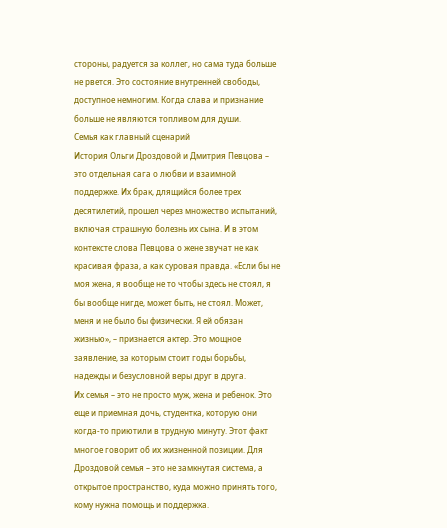стороны, радуется за коллег, но сама туда больше не рвется. Это состояние внутренней свободы, доступное немногим. Когда слава и признание больше не являются топливом для души.
Семья как главный сценарий
История Ольги Дроздовой и Дмитрия Певцова – это отдельная сага о любви и взаимной поддержке. Их брак, длящийся более трех десятилетий, прошел через множество испытаний, включая страшную болезнь их сына. И в этом контексте слова Певцова о жене звучат не как красивая фраза, а как суровая правда. «Если бы не моя жена, я вообще не то чтобы здесь не стоял, я бы вообще нигде, может быть, не стоял. Может, меня и не было бы физически. Я ей обязан жизнью», – признается актер. Это мощное заявление, за которым стоит годы борьбы, надежды и безусловной веры друг в друга.
Их семья – это не просто муж, жена и ребенок. Это еще и приемная дочь, студентка, которую они когда-то приютили в трудную минуту. Этот факт многое говорит об их жизненной позиции. Для Дроздовой семья – это не замкнутая система, а открытое пространство, куда можно принять того, кому нужна помощь и поддержка.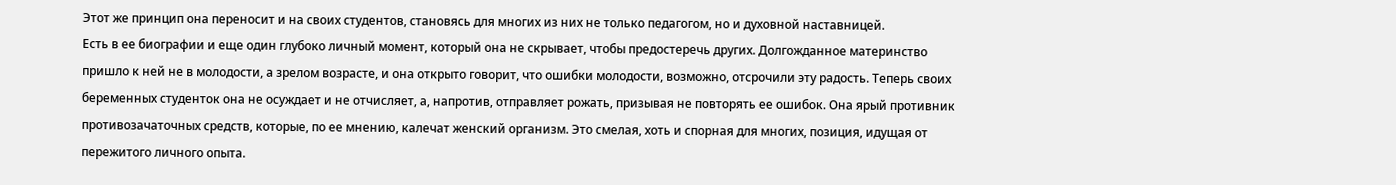Этот же принцип она переносит и на своих студентов, становясь для многих из них не только педагогом, но и духовной наставницей.
Есть в ее биографии и еще один глубоко личный момент, который она не скрывает, чтобы предостеречь других. Долгожданное материнство пришло к ней не в молодости, а зрелом возрасте, и она открыто говорит, что ошибки молодости, возможно, отсрочили эту радость. Теперь своих беременных студенток она не осуждает и не отчисляет, а, напротив, отправляет рожать, призывая не повторять ее ошибок. Она ярый противник противозачаточных средств, которые, по ее мнению, калечат женский организм. Это смелая, хоть и спорная для многих, позиция, идущая от пережитого личного опыта.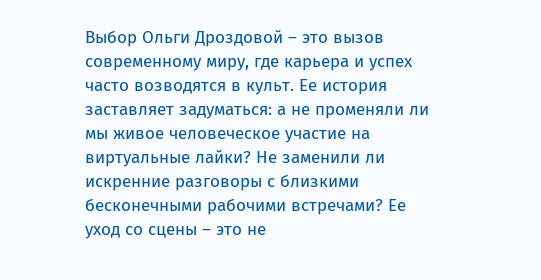Выбор Ольги Дроздовой – это вызов современному миру, где карьера и успех часто возводятся в культ. Ее история заставляет задуматься: а не променяли ли мы живое человеческое участие на виртуальные лайки? Не заменили ли искренние разговоры с близкими бесконечными рабочими встречами? Ее уход со сцены – это не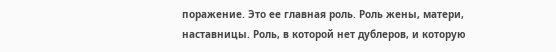поражение. Это ее главная роль. Роль жены, матери, наставницы. Роль, в которой нет дублеров, и которую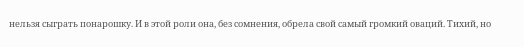нельзя сыграть понарошку. И в этой роли она, без сомнения, обрела свой самый громкий оваций. Тихий, но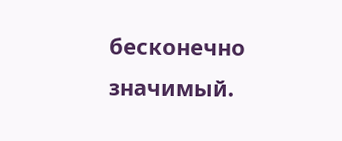бесконечно значимый.